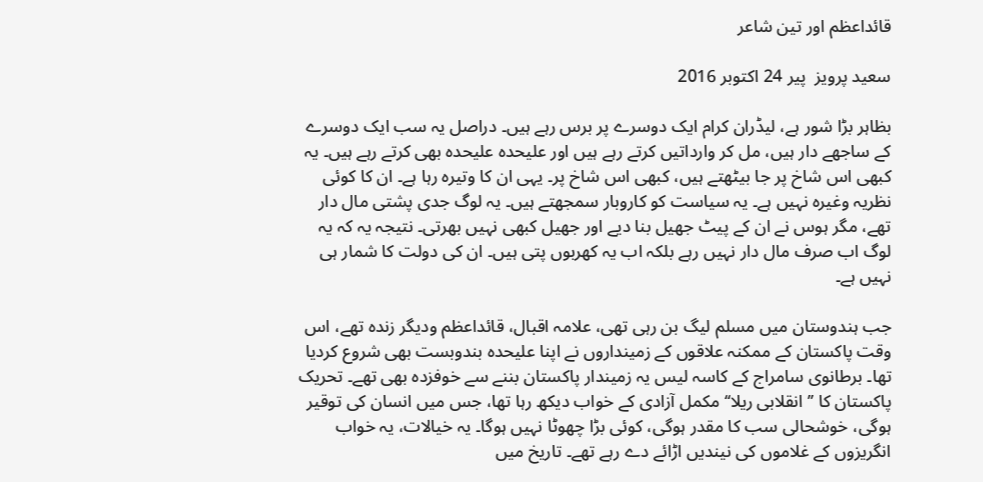قائداعظم اور تین شاعر

سعید پرویز  پير 24 اکتوبر 2016

بظاہر بڑا شور ہے، لیڈران کرام ایک دوسرے پر برس رہے ہیں۔ دراصل یہ سب ایک دوسرے کے ساجھے دار ہیں، مل کر وارداتیں کرتے رہے ہیں اور علیحدہ علیحدہ بھی کرتے رہے ہیں۔ یہ کبھی اس شاخ پر جا بیٹھتے ہیں، کبھی اس شاخ پر۔ یہی ان کا وتیرہ رہا ہے۔ ان کا کوئی نظریہ وغیرہ نہیں ہے۔ یہ سیاست کو کاروبار سمجھتے ہیں۔ یہ لوگ جدی پشتی مال دار تھے، مگر ہوس نے ان کے پیٹ جھیل بنا دیے اور جھیل کبھی نہیں بھرتی۔ نتیجہ یہ کہ یہ لوگ اب صرف مال دار نہیں رہے بلکہ اب یہ کھربوں پتی ہیں۔ ان کی دولت کا شمار ہی نہیں ہے۔

جب ہندوستان میں مسلم لیگ بن رہی تھی، علامہ اقبال، قائداعظم ودیگر زندہ تھے، اس وقت پاکستان کے ممکنہ علاقوں کے زمینداروں نے اپنا علیحدہ بندوبست بھی شروع کردیا تھا۔ برطانوی سامراج کے کاسہ لیس یہ زمیندار پاکستان بننے سے خوفزدہ بھی تھے۔ تحریک پاکستان کا ’’انقلابی ریلا‘‘ مکمل آزادی کے خواب دیکھ رہا تھا، جس میں انسان کی توقیر ہوگی، خوشحالی سب کا مقدر ہوگی، کوئی بڑا چھوٹا نہیں ہوگا۔ یہ خیالات، یہ خواب انگریزوں کے غلاموں کی نیندیں اڑائے دے رہے تھے۔ تاریخ میں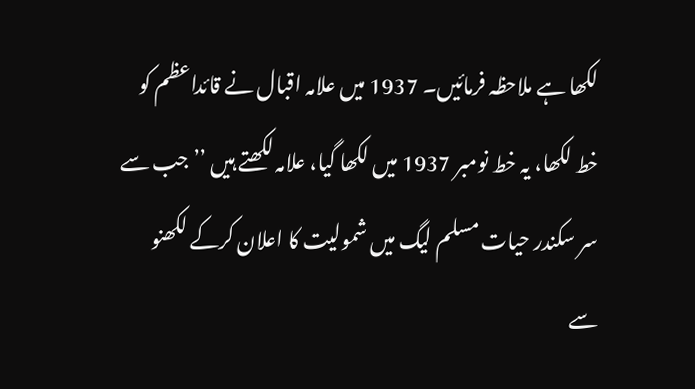لکھا ہے ملاحظہ فرمائیں۔ 1937 میں علامہ اقبال نے قائداعظم کو خط لکھا، یہ خط نومبر 1937 میں لکھا گیا، علامہ لکھتے ہیں ’’جب سے سر سکندر حیات مسلم لیگ میں شمولیت کا اعلان کرکے لکھنو سے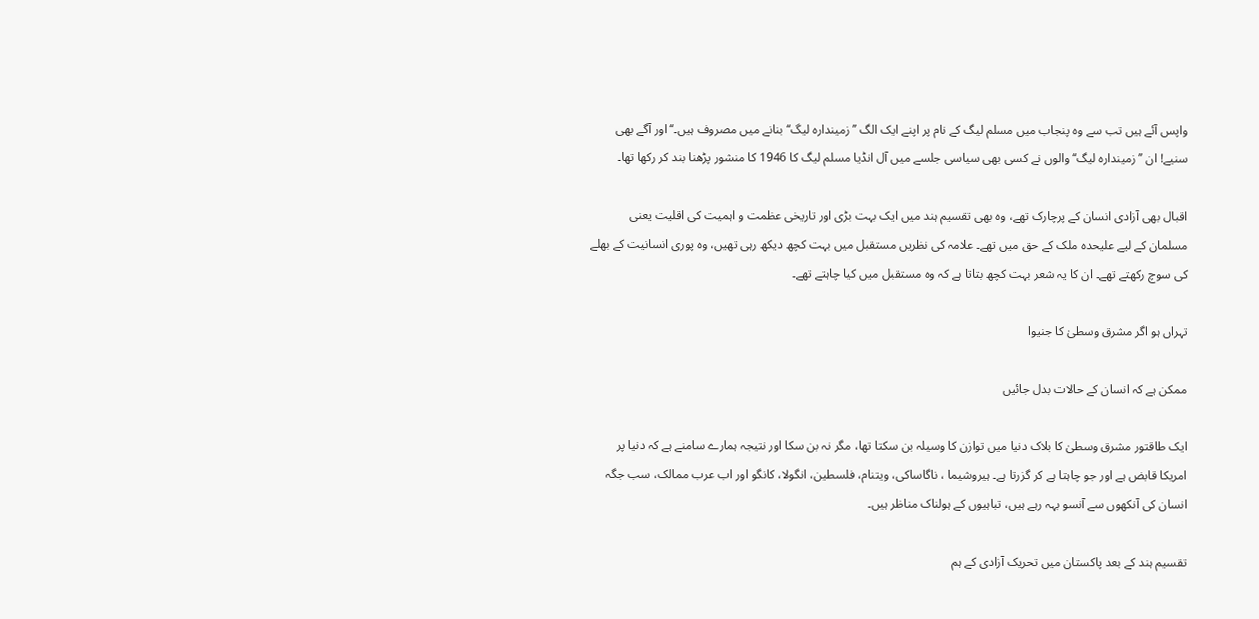واپس آئے ہیں تب سے وہ پنجاب میں مسلم لیگ کے نام پر اپنے ایک الگ ’’زمیندارہ لیگ‘‘ بنانے میں مصروف ہیں۔‘‘ اور آگے بھی سنیے! ان ’’زمیندارہ لیگ‘‘ والوں نے کسی بھی سیاسی جلسے میں آل انڈیا مسلم لیگ کا 1946 کا منشور پڑھنا بند کر رکھا تھا۔

اقبال بھی آزادی انسان کے پرچارک تھے، وہ بھی تقسیم ہند میں ایک بہت بڑی اور تاریخی عظمت و اہمیت کی اقلیت یعنی مسلمان کے لیے علیحدہ ملک کے حق میں تھے۔ علامہ کی نظریں مستقبل میں بہت کچھ دیکھ رہی تھیں، وہ پوری انسانیت کے بھلے کی سوچ رکھتے تھے۔ ان کا یہ شعر بہت کچھ بتاتا ہے کہ وہ مستقبل میں کیا چاہتے تھے۔

تہراں ہو اگر مشرق وسطیٰ کا جنیوا

ممکن ہے کہ انسان کے حالات بدل جائیں

ایک طاقتور مشرق وسطیٰ کا بلاک دنیا میں توازن کا وسیلہ بن سکتا تھا، مگر نہ بن سکا اور نتیجہ ہمارے سامنے ہے کہ دنیا پر امریکا قابض ہے اور جو چاہتا ہے کر گزرتا ہے۔ ہیروشیما ، ناگاساکی، ویتنام، فلسطین، انگولا، کانگو اور اب عرب ممالک، سب جگہ انسان کی آنکھوں سے آنسو بہہ رہے ہیں، تباہیوں کے ہولناک مناظر ہیں۔

تقسیم ہند کے بعد پاکستان میں تحریک آزادی کے ہم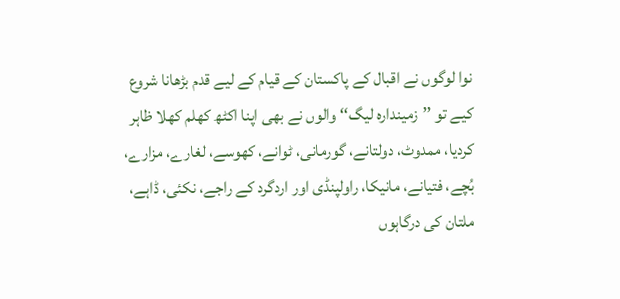نوا لوگوں نے اقبال کے پاکستان کے قیام کے لیے قدم بڑھانا شروع کیے تو ’’زمیندارہ لیگ‘‘ والوں نے بھی اپنا اکٹھ کھلم کھلا ظاہر کردیا، ممدوٹ، دولتانے، گورمانی، ٹوانے، کھوسے، لغارے، مزارے، بُچے، فتیانے، مانیکا، راولپنڈی اور اردگرد کے راجے، نکئی، ڈاہے، ملتان کی درگاہوں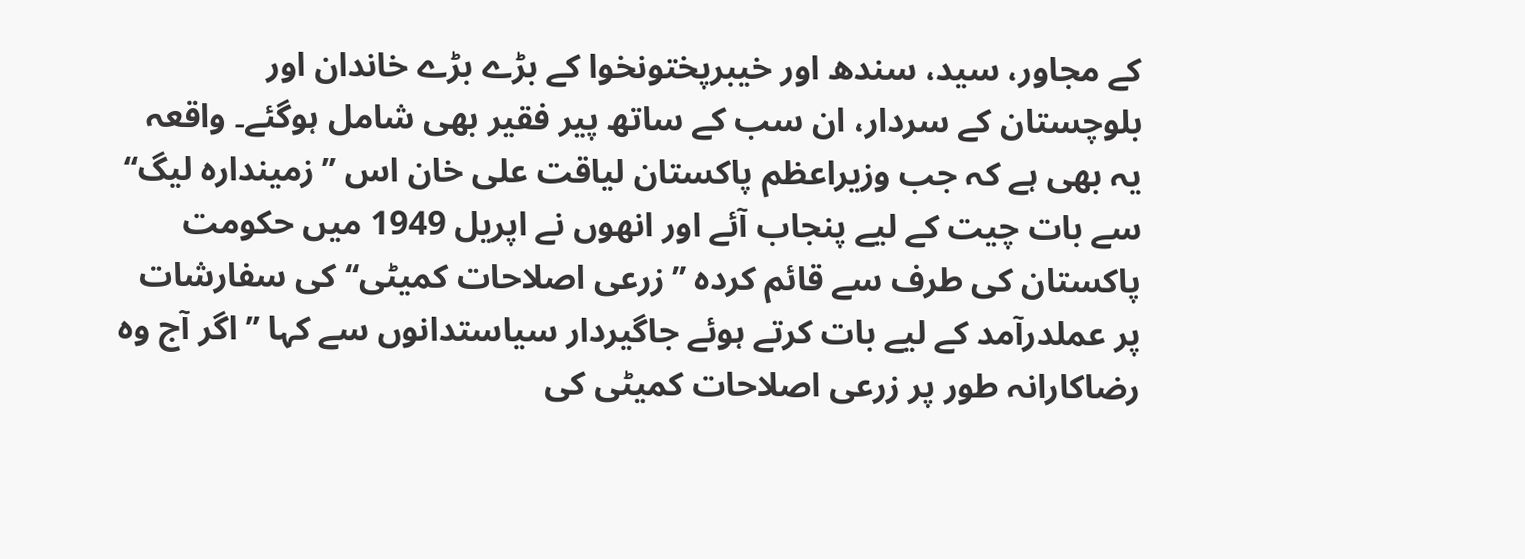کے مجاور، سید، سندھ اور خیبرپختونخوا کے بڑے بڑے خاندان اور بلوچستان کے سردار، ان سب کے ساتھ پیر فقیر بھی شامل ہوگئے۔ واقعہ یہ بھی ہے کہ جب وزیراعظم پاکستان لیاقت علی خان اس ’’زمیندارہ لیگ‘‘ سے بات چیت کے لیے پنجاب آئے اور انھوں نے اپریل 1949 میں حکومت پاکستان کی طرف سے قائم کردہ ’’زرعی اصلاحات کمیٹی‘‘ کی سفارشات پر عملدرآمد کے لیے بات کرتے ہوئے جاگیردار سیاستدانوں سے کہا ’’اگر آج وہ رضاکارانہ طور پر زرعی اصلاحات کمیٹی کی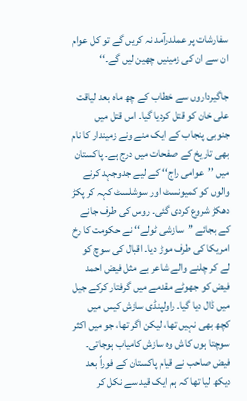سفارشات پر عملدرآمد نہ کریں گے تو کل عوام ان سے ان کی زمینیں چھین لیں گے۔‘‘

جاگیرداروں سے خطاب کے چھ ماہ بعد لیاقت علی خان کو قتل کردیا گیا۔ اس قتل میں جنوبی پنجاب کے ایک منے ونے زمیندار کا نام بھی تاریخ کے صفحات میں درج ہے۔ پاکستان میں ’’عوامی راج‘‘ کے لیے جدوجہد کرنے والوں کو کمیونسٹ اور سوشلسٹ کہہ کر پکڑ دھکڑ شروع کردی گئی۔ روس کی طرف جانے کے بجائے ’’سازشی ٹولے‘‘ نے حکومت کا رخ امریکا کی طرف موڑ دیا۔ اقبال کی سوچ کو لے کر چلنے والے شاعر بے مثل فیض احمد فیض کو جھوٹے مقدمے میں گرفتار کرکے جیل میں ڈال دیا گیا۔ راولپنڈی سازش کیس میں کچھ بھی نہیں تھا، لیکن اگر تھا، جو میں اکثر سوچتا ہوں کاش وہ سازش کامیاب ہوجاتی۔ فیض صاحب نے قیام پاکستان کے فوراً بعد دیکھ لیا تھا کہ ہم ایک قید سے نکل کر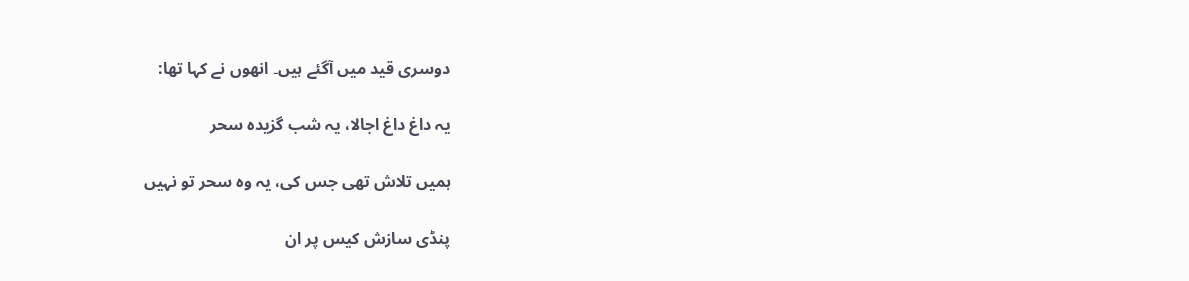دوسری قید میں آگئے ہیں۔ انھوں نے کہا تھا:

یہ داغ داغ اجالا، یہ شب گزیدہ سحر

ہمیں تلاش تھی جس کی، یہ وہ سحر تو نہیں

پنڈی سازش کیس پر ان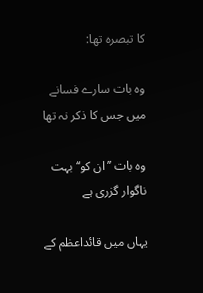کا تبصرہ تھا:

وہ بات سارے فسانے میں جس کا ذکر نہ تھا

وہ بات ’’ان کو‘‘ بہت ناگوار گزری ہے

یہاں میں قائداعظم کے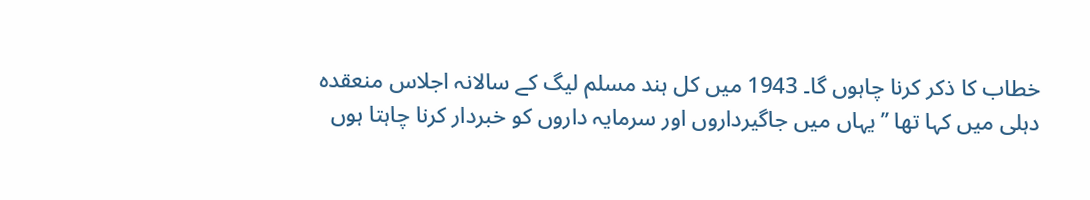خطاب کا ذکر کرنا چاہوں گا۔ 1943 میں کل ہند مسلم لیگ کے سالانہ اجلاس منعقدہ دہلی میں کہا تھا ’’یہاں میں جاگیرداروں اور سرمایہ داروں کو خبردار کرنا چاہتا ہوں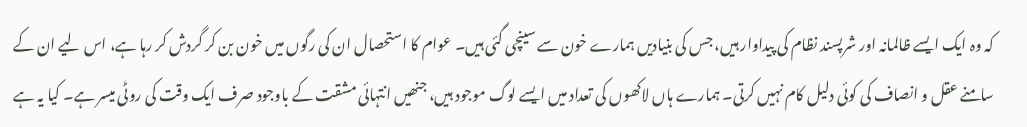کہ وہ ایک ایسے ظالمانہ اور شرپسند نظام کی پیداوار ہیں، جس کی بنیادیں ہمارے خون سے سینچی گئی ہیں۔ عوام کا استحصال ان کی رگوں میں خون بن کر گردش کر رہا ہے، اس لیے ان کے سامنے عقل و انصاف کی کوئی دلیل کام نہیں کرتی۔ ہمارے ہاں لاکھوں کی تعداد میں ایسے لوگ موجود ہیں، جنھیں انتہائی مشقت کے باوجود صرف ایک وقت کی روٹی میسر ہے۔ کیا یہ ہے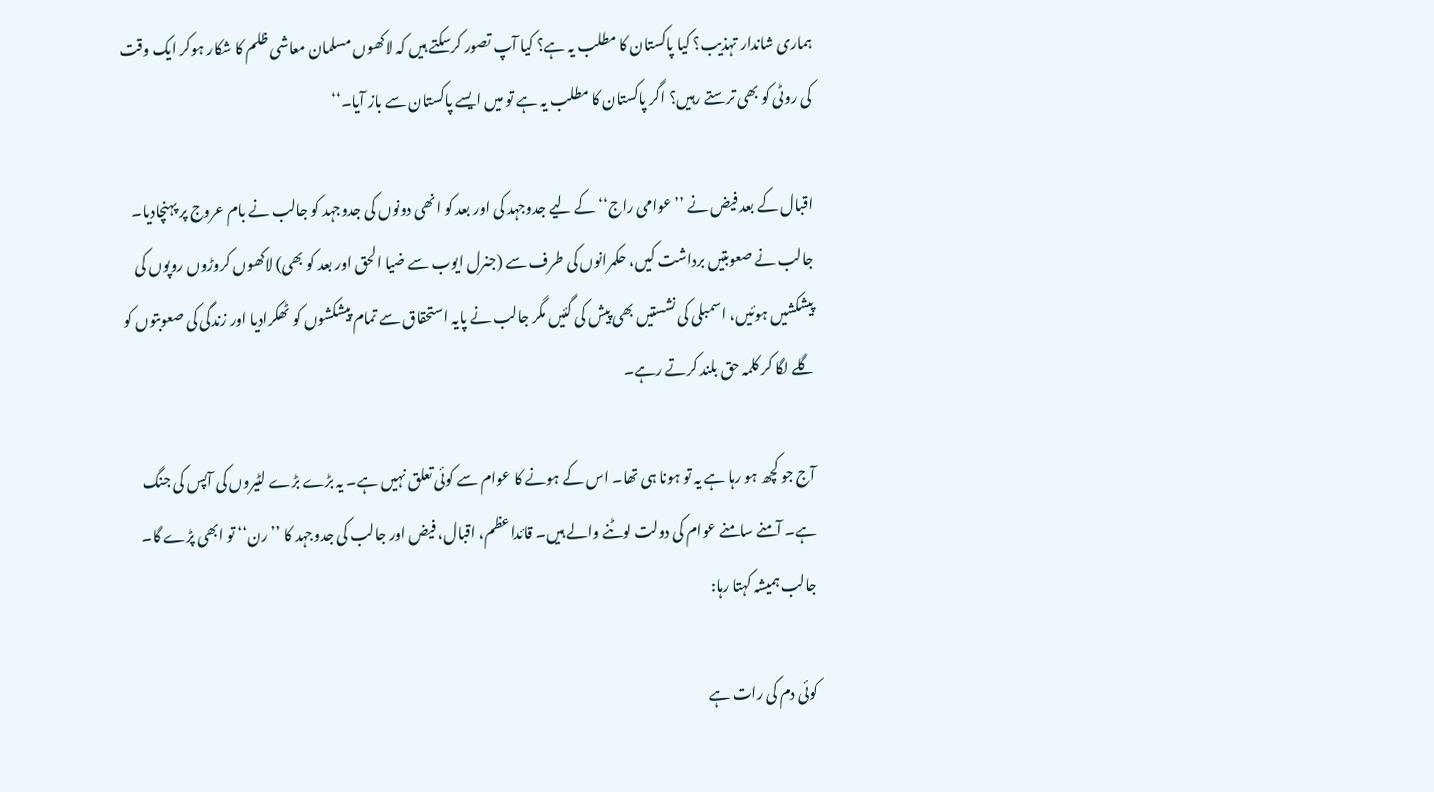ہماری شاندار تہذیب؟ کیا پاکستان کا مطلب یہ ہے؟ کیا آپ تصور کرسکتے ہیں کہ لاکھوں مسلمان معاشی ظلم کا شکار ہوکر ایک وقت کی روٹی کو بھی ترستے رہیں؟ اگر پاکستان کا مطلب یہ ہے تو میں ایسے پاکستان سے باز آیا۔‘‘

اقبال کے بعد فیض نے ’’عوامی راج‘‘ کے لیے جدوجہد کی اور بعد کو انھی دونوں کی جدوجہد کو جالب نے بام عروج پر پہنچادیا۔ جالب نے صعوبتیں برداشت کیں، حکمرانوں کی طرف سے (جنرل ایوب سے ضیا الحق اور بعد کو بھی) لاکھوں کروڑوں روپوں کی پیشکشیں ہوئیں، اسمبلی کی نشستیں بھی پیش کی گئیں مگر جالب نے پایہ استحقاق سے تمام پیشکشوں کو ٹھکرادیا اور زندگی کی صعوبتوں کو گلے لگا کر کلمہ حق بلند کرتے رہے۔

آج جو کچھ ہو رہا ہے یہ تو ہونا ہی تھا۔ اس کے ہونے کا عوام سے کوئی تعلق نہیں ہے۔ یہ بڑے بڑے لٹیروں کی آپس کی جنگ ہے۔ آمنے سامنے عوام کی دولت لوٹنے والے ہیں۔ قائداعظم، اقبال، فیض اور جالب کی جدوجہد کا ’’رن‘‘ تو ابھی پڑے گا۔ جالب ہمیشہ کہتا رہا:

کوئی دم کی رات ہے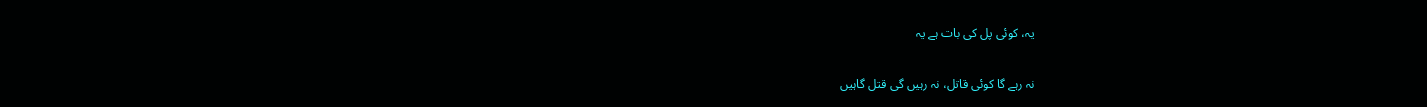یہ، کوئی پل کی بات ہے یہ

نہ رہے گا کوئی قاتل، نہ رہیں گی قتل گاہیں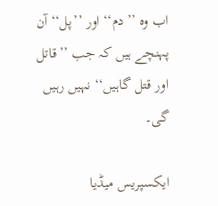اب وہ ’’دم‘‘ اور ’’پل‘‘ آن پہنچے ہیں کہ جب ’’قاتل اور قتل گاہیں‘‘ نہیں رہیں گی۔

ایکسپریس میڈیا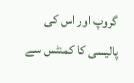گروپ اور اس کی پالیسی کا کمنٹس سے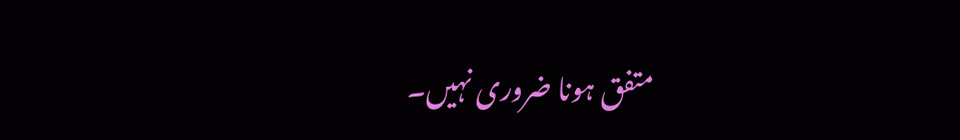متفق ہونا ضروری نہیں۔